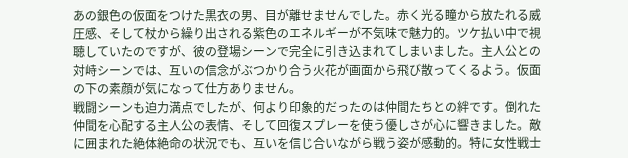あの銀色の仮面をつけた黒衣の男、目が離せませんでした。赤く光る瞳から放たれる威圧感、そして杖から繰り出される紫色のエネルギーが不気味で魅力的。ツケ払い中で視聴していたのですが、彼の登場シーンで完全に引き込まれてしまいました。主人公との対峙シーンでは、互いの信念がぶつかり合う火花が画面から飛び散ってくるよう。仮面の下の素顔が気になって仕方ありません。
戦闘シーンも迫力満点でしたが、何より印象的だったのは仲間たちとの絆です。倒れた仲間を心配する主人公の表情、そして回復スプレーを使う優しさが心に響きました。敵に囲まれた絶体絶命の状況でも、互いを信じ合いながら戦う姿が感動的。特に女性戦士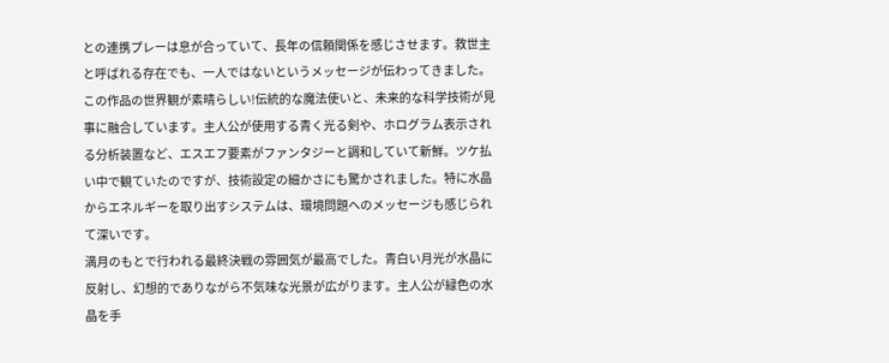との連携プレーは息が合っていて、長年の信頼関係を感じさせます。救世主と呼ばれる存在でも、一人ではないというメッセージが伝わってきました。
この作品の世界観が素晴らしい!伝統的な魔法使いと、未来的な科学技術が見事に融合しています。主人公が使用する青く光る剣や、ホログラム表示される分析装置など、エスエフ要素がファンタジーと調和していて新鮮。ツケ払い中で観ていたのですが、技術設定の細かさにも驚かされました。特に水晶からエネルギーを取り出すシステムは、環境問題へのメッセージも感じられて深いです。
満月のもとで行われる最終決戦の雰囲気が最高でした。青白い月光が水晶に反射し、幻想的でありながら不気味な光景が広がります。主人公が緑色の水晶を手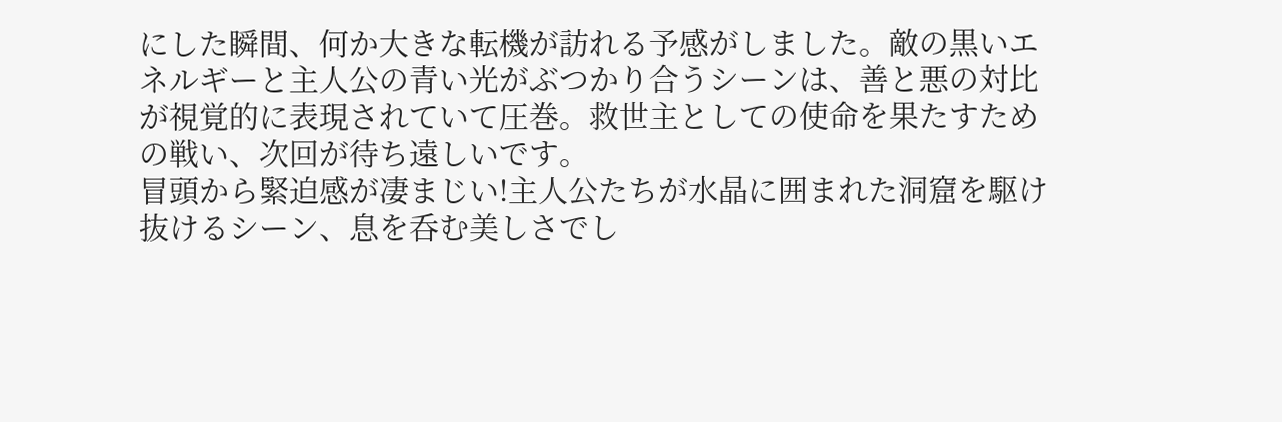にした瞬間、何か大きな転機が訪れる予感がしました。敵の黒いエネルギーと主人公の青い光がぶつかり合うシーンは、善と悪の対比が視覚的に表現されていて圧巻。救世主としての使命を果たすための戦い、次回が待ち遠しいです。
冒頭から緊迫感が凄まじい!主人公たちが水晶に囲まれた洞窟を駆け抜けるシーン、息を呑む美しさでし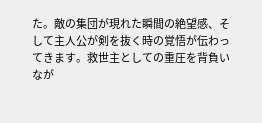た。敵の集団が現れた瞬間の絶望感、そして主人公が剣を抜く時の覚悟が伝わってきます。救世主としての重圧を背負いなが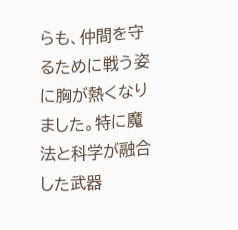らも、仲間を守るために戦う姿に胸が熱くなりました。特に魔法と科学が融合した武器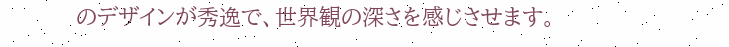のデザインが秀逸で、世界観の深さを感じさせます。